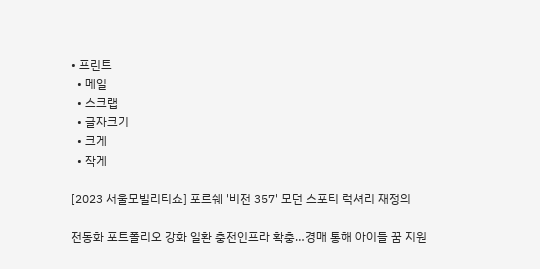• 프린트
  • 메일
  • 스크랩
  • 글자크기
  • 크게
  • 작게

[2023 서울모빌리티쇼] 포르쉐 '비전 357' 모던 스포티 럭셔리 재정의

전동화 포트폴리오 강화 일환 충전인프라 확충…경매 통해 아이들 꿈 지원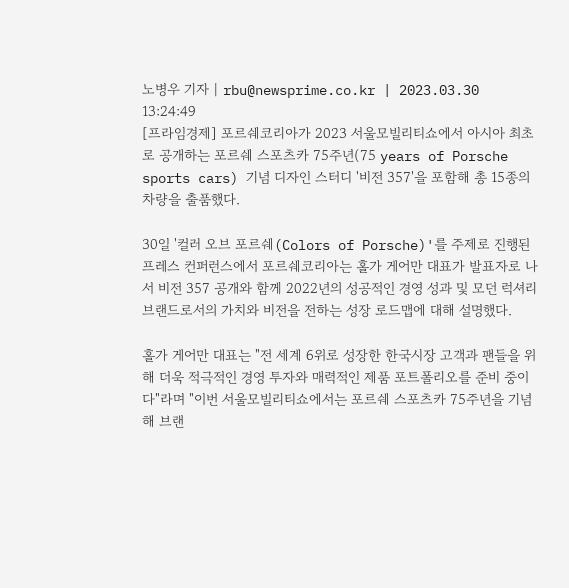노병우 기자 | rbu@newsprime.co.kr | 2023.03.30 13:24:49
[프라임경제] 포르쉐코리아가 2023 서울모빌리티쇼에서 아시아 최초로 공개하는 포르쉐 스포츠카 75주년(75 years of Porsche sports cars) 기념 디자인 스터디 '비전 357'을 포함해 총 15종의 차량을 출품했다.

30일 '컬러 오브 포르쉐(Colors of Porsche)'를 주제로 진행된 프레스 컨퍼런스에서 포르쉐코리아는 홀가 게어만 대표가 발표자로 나서 비전 357 공개와 함께 2022년의 성공적인 경영 성과 및 모던 럭셔리 브랜드로서의 가치와 비전을 전하는 성장 로드맵에 대해 설명했다.

홀가 게어만 대표는 "전 세계 6위로 성장한 한국시장 고객과 팬들을 위해 더욱 적극적인 경영 투자와 매력적인 제품 포트폴리오를 준비 중이다"라며 "이번 서울모빌리티쇼에서는 포르쉐 스포츠카 75주년을 기념해 브랜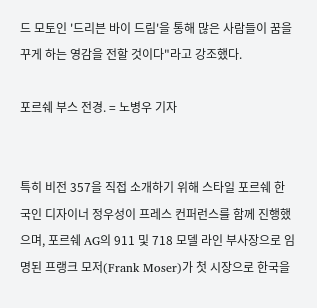드 모토인 '드리븐 바이 드림'을 통해 많은 사람들이 꿈을 꾸게 하는 영감을 전할 것이다"라고 강조했다.

포르쉐 부스 전경. = 노병우 기자


특히 비전 357을 직접 소개하기 위해 스타일 포르쉐 한국인 디자이너 정우성이 프레스 컨퍼런스를 함께 진행했으며, 포르쉐 AG의 911 및 718 모델 라인 부사장으로 임명된 프랭크 모저(Frank Moser)가 첫 시장으로 한국을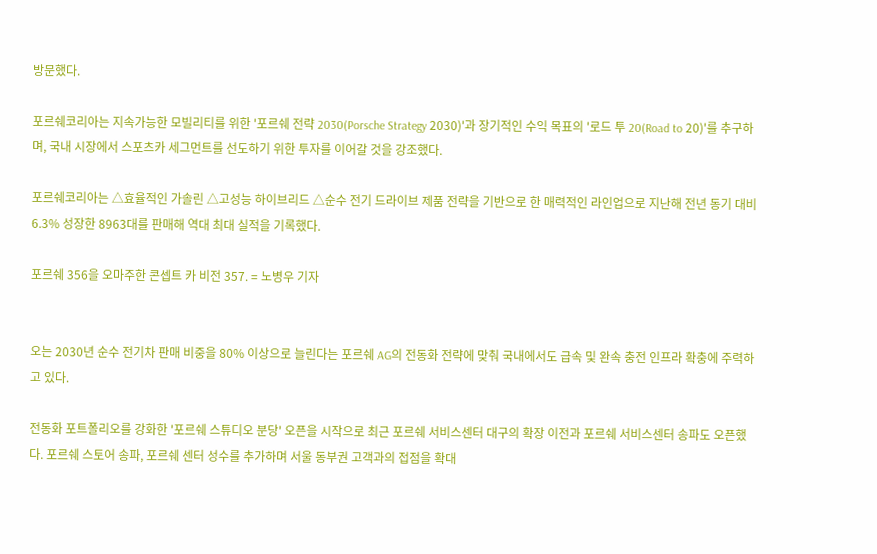방문했다.

포르쉐코리아는 지속가능한 모빌리티를 위한 '포르쉐 전략 2030(Porsche Strategy 2030)'과 장기적인 수익 목표의 '로드 투 20(Road to 20)'를 추구하며, 국내 시장에서 스포츠카 세그먼트를 선도하기 위한 투자를 이어갈 것을 강조했다.

포르쉐코리아는 △효율적인 가솔린 △고성능 하이브리드 △순수 전기 드라이브 제품 전략을 기반으로 한 매력적인 라인업으로 지난해 전년 동기 대비 6.3% 성장한 8963대를 판매해 역대 최대 실적을 기록했다.

포르쉐 356을 오마주한 콘셉트 카 비전 357. = 노병우 기자


오는 2030년 순수 전기차 판매 비중을 80% 이상으로 늘린다는 포르쉐 AG의 전동화 전략에 맞춰 국내에서도 급속 및 완속 충전 인프라 확충에 주력하고 있다.

전동화 포트폴리오를 강화한 '포르쉐 스튜디오 분당' 오픈을 시작으로 최근 포르쉐 서비스센터 대구의 확장 이전과 포르쉐 서비스센터 송파도 오픈했다. 포르쉐 스토어 송파, 포르쉐 센터 성수를 추가하며 서울 동부권 고객과의 접점을 확대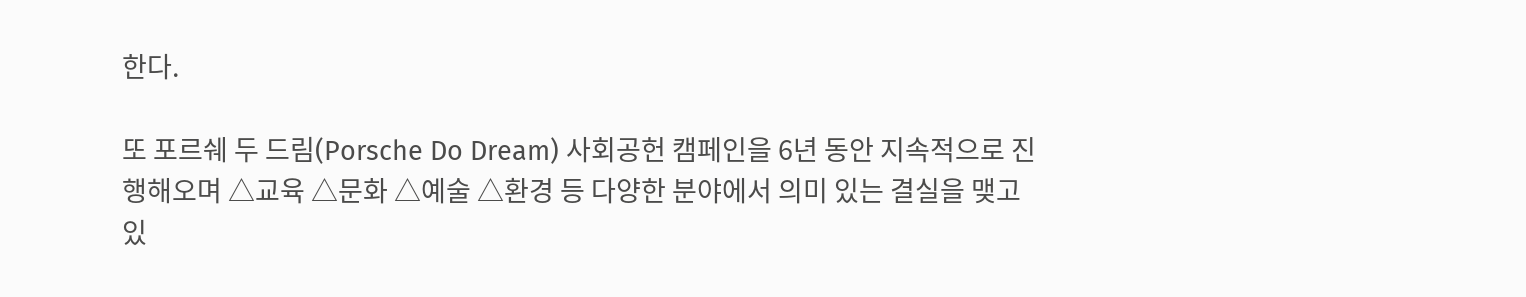한다.

또 포르쉐 두 드림(Porsche Do Dream) 사회공헌 캠페인을 6년 동안 지속적으로 진행해오며 △교육 △문화 △예술 △환경 등 다양한 분야에서 의미 있는 결실을 맺고 있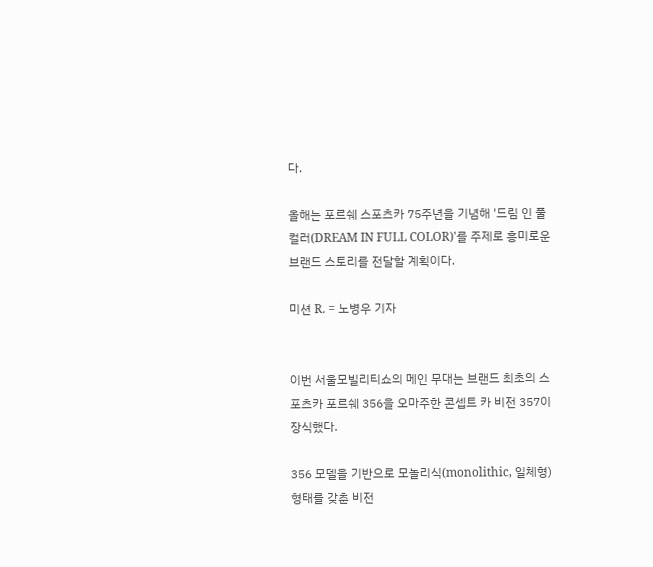다.

올해는 포르쉐 스포츠카 75주년을 기념해 '드림 인 풀 컬러(DREAM IN FULL COLOR)'를 주제로 흥미로운 브랜드 스토리를 전달할 계획이다.

미션 R. = 노병우 기자


이번 서울모빌리티쇼의 메인 무대는 브랜드 최초의 스포츠카 포르쉐 356을 오마주한 콘셉트 카 비전 357이 장식했다.

356 모델을 기반으로 모놀리식(monolithic, 일체형) 형태를 갖춘 비전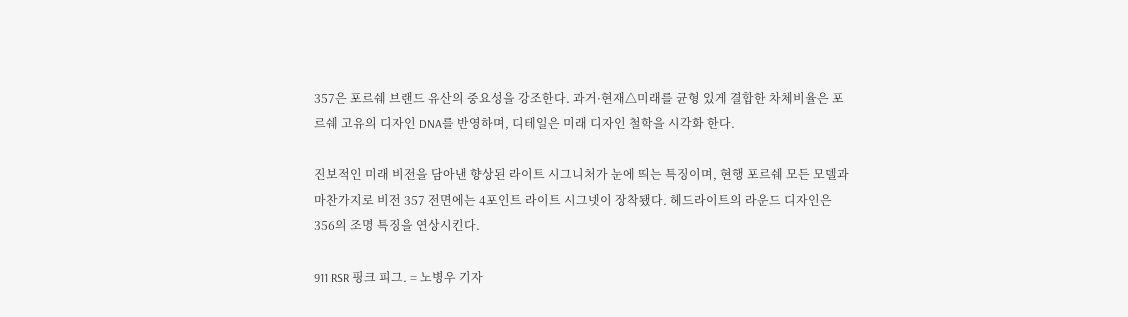357은 포르쉐 브랜드 유산의 중요성을 강조한다. 과거·현재△미래를 균형 있게 결합한 차체비율은 포르쉐 고유의 디자인 DNA를 반영하며, 디테일은 미래 디자인 철학을 시각화 한다.

진보적인 미래 비전을 담아낸 향상된 라이트 시그니처가 눈에 띄는 특징이며, 현행 포르쉐 모든 모델과 마찬가지로 비전 357 전면에는 4포인트 라이트 시그넷이 장착됐다. 헤드라이트의 라운드 디자인은 356의 조명 특징을 연상시킨다.

911 RSR 핑크 피그. = 노병우 기자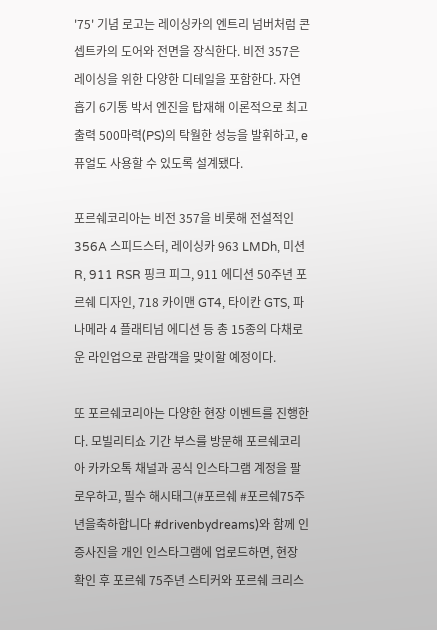'75' 기념 로고는 레이싱카의 엔트리 넘버처럼 콘셉트카의 도어와 전면을 장식한다. 비전 357은 레이싱을 위한 다양한 디테일을 포함한다. 자연흡기 6기통 박서 엔진을 탑재해 이론적으로 최고출력 500마력(PS)의 탁월한 성능을 발휘하고, e퓨얼도 사용할 수 있도록 설계됐다.

포르쉐코리아는 비전 357을 비롯해 전설적인 356A 스피드스터, 레이싱카 963 LMDh, 미션 R, 911 RSR 핑크 피그, 911 에디션 50주년 포르쉐 디자인, 718 카이맨 GT4, 타이칸 GTS, 파나메라 4 플래티넘 에디션 등 총 15종의 다채로운 라인업으로 관람객을 맞이할 예정이다.

또 포르쉐코리아는 다양한 현장 이벤트를 진행한다. 모빌리티쇼 기간 부스를 방문해 포르쉐코리아 카카오톡 채널과 공식 인스타그램 계정을 팔로우하고, 필수 해시태그(#포르쉐 #포르쉐75주년을축하합니다 #drivenbydreams)와 함께 인증사진을 개인 인스타그램에 업로드하면, 현장 확인 후 포르쉐 75주년 스티커와 포르쉐 크리스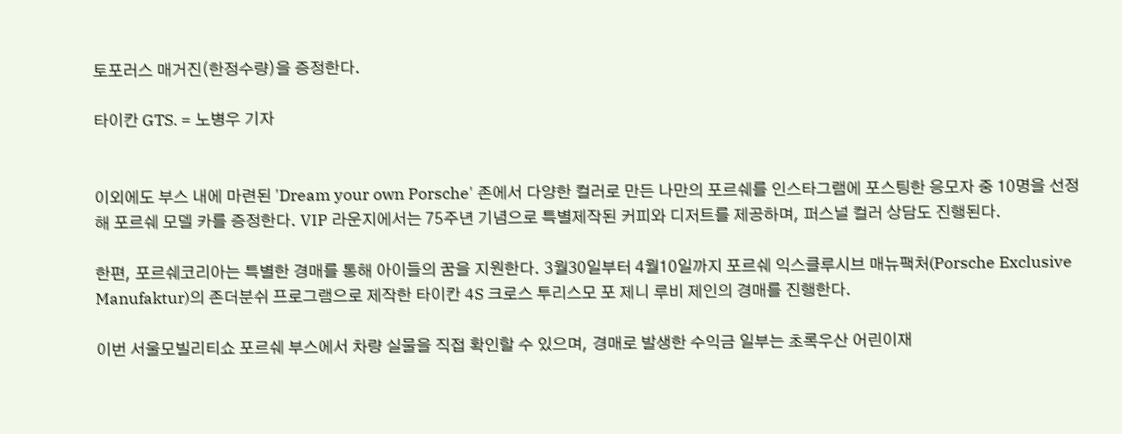토포러스 매거진(한정수량)을 증정한다.

타이칸 GTS. = 노병우 기자


이외에도 부스 내에 마련된 'Dream your own Porsche' 존에서 다양한 컬러로 만든 나만의 포르쉐를 인스타그램에 포스팅한 응모자 중 10명을 선정해 포르쉐 모델 카를 증정한다. VIP 라운지에서는 75주년 기념으로 특별제작된 커피와 디저트를 제공하며, 퍼스널 컬러 상담도 진행된다.

한편, 포르쉐코리아는 특별한 경매를 통해 아이들의 꿈을 지원한다. 3월30일부터 4월10일까지 포르쉐 익스클루시브 매뉴팩처(Porsche Exclusive Manufaktur)의 존더분쉬 프로그램으로 제작한 타이칸 4S 크로스 투리스모 포 제니 루비 제인의 경매를 진행한다.

이번 서울모빌리티쇼 포르쉐 부스에서 차량 실물을 직접 확인할 수 있으며, 경매로 발생한 수익금 일부는 초록우산 어린이재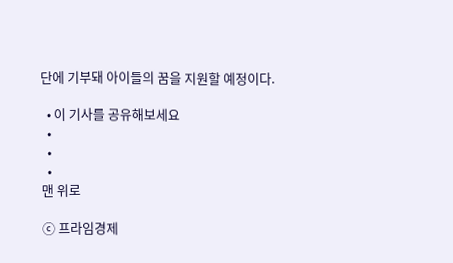단에 기부돼 아이들의 꿈을 지원할 예정이다.

  • 이 기사를 공유해보세요
  •
  •
  •
맨 위로

ⓒ 프라임경제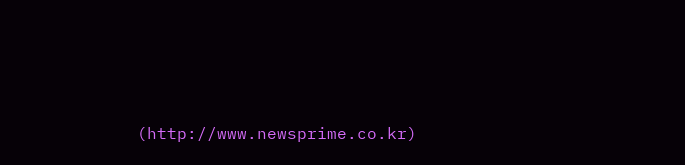(http://www.newsprime.co.kr)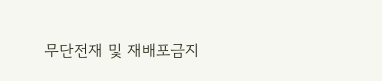무단전재 및 재배포금지